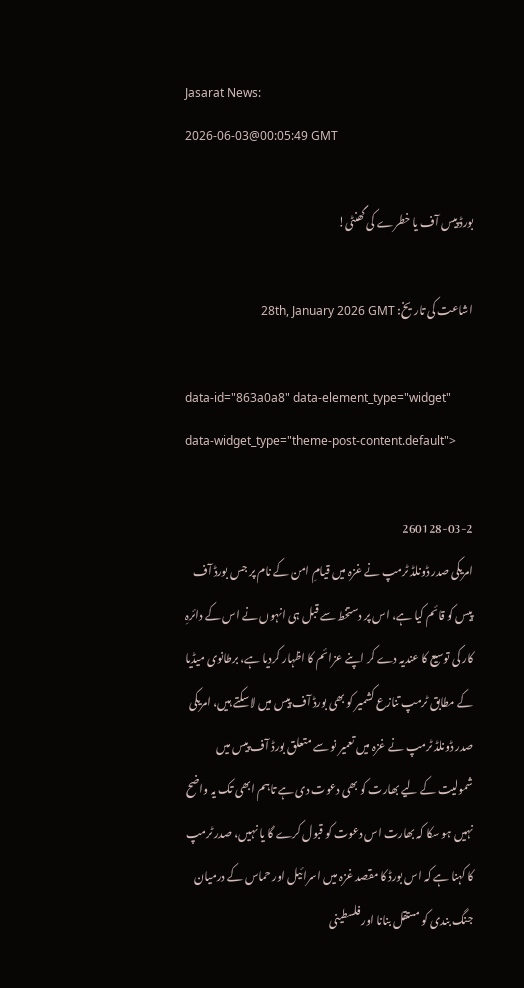Jasarat News:
2026-06-03@00:05:49 GMT

بورڈ پیس آف یا خطرے کی گھنٹی!

اشاعت کی تاریخ: 28th, January 2026 GMT

data-id="863a0a8" data-element_type="widget" data-widget_type="theme-post-content.default">

260128-03-2
امریکی صدر ڈونلڈ ٹرمپ نے غزہ میں قیامِ امن کے نام پر جس بورڈ آف پیس کو قائم کیا ہے، اس پر دستخط سے قبل ہی انہوں نے اس کے دائرہِ کار کی توسیع کا عندیہ دے کر اپنے عزائم کا اظہار کردیا ہے، برطانوی میڈیا کے مطابق ٹرمپ تنازع کشمیر کو بھی بورڈ آف پیس میں لاسکتے ہیں، امریکی صدر ڈونلڈ ٹرمپ نے غزہ میں تعمیر نو سے متعلق بورڈ آف پیس میں شمولیت کے لیے بھارت کو بھی دعوت دی ہے تاہم ابھی تک یہ واضح نہیں ہو سکا کہ بھارت اس دعوت کو قبول کرے گا یا نہیں، صدر ٹرمپ کا کہنا ہے کہ اس بورڈ کا مقصد غزہ میں اسرائیل اور حماس کے درمیان جنگ بندی کو مستقل بنانا اور فلسطینی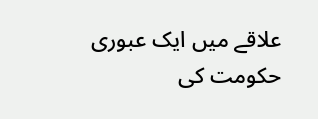علاقے میں ایک عبوری حکومت کی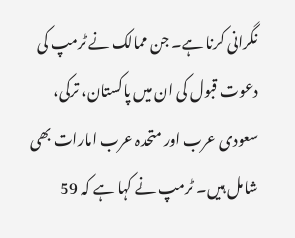نگرانی کرنا ہے۔ جن ممالک نے ٹرمپ کی دعوت قبول کی ان میں پاکستان، ترکی، سعودی عرب اور متحدہ عرب امارات بھی شامل ہیں۔ ٹرمپ نے کہا ہے کہ 59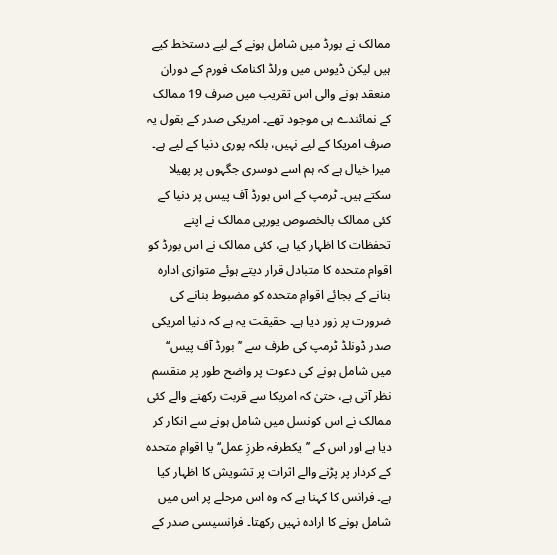ممالک نے بورڈ میں شامل ہونے کے لیے دستخط کیے ہیں لیکن ڈیوس میں ورلڈ اکنامک فورم کے دوران منعقد ہونے والی اس تقریب میں صرف 19 ممالک کے نمائندے ہی موجود تھے۔ امریکی صدر کے بقول یہ صرف امریکا کے لیے نہیں، بلکہ پوری دنیا کے لیے ہے۔ میرا خیال ہے کہ ہم اسے دوسری جگہوں پر پھیلا سکتے ہیں۔ ٹرمپ کے اس بورڈ آف پیس پر دنیا کے کئی ممالک بالخصوص یورپی ممالک نے اپنے تحفظات کا اظہار کیا ہے، کئی ممالک نے اس بورڈ کو اقوام متحدہ کا متبادل قرار دیتے ہوئے متوازی ادارہ بنانے کے بجائے اقوامِ متحدہ کو مضبوط بنانے کی ضرورت پر زور دیا ہے۔ حقیقت یہ ہے کہ دنیا امریکی صدر ڈونلڈ ٹرمپ کی طرف سے ’’بورڈ آف پیس‘‘ میں شامل ہونے کی دعوت پر واضح طور پر منقسم نظر آتی ہے، حتیٰ کہ امریکا سے قربت رکھنے والے کئی ممالک نے اس کونسل میں شامل ہونے سے انکار کر دیا ہے اور اس کے ’’یکطرفہ طرزِ عمل‘‘ یا اقوامِ متحدہ کے کردار پر پڑنے والے اثرات پر تشویش کا اظہار کیا ہے۔ فرانس کا کہنا ہے کہ وہ اس مرحلے پر اس میں شامل ہونے کا ارادہ نہیں رکھتا۔ فرانسیسی صدر کے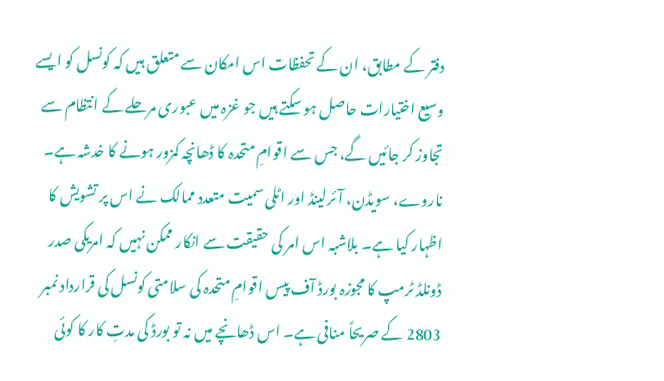دفتر کے مطابق، ان کے تحفظات اس امکان سے متعلق ہیں کہ کونسل کو ایسے وسیع اختیارات حاصل ہو سکتے ہیں جو غزہ میں عبوری مرحلے کے انتظام سے تجاوز کر جائیں گے، جس سے اقوامِ متحدہ کا ڈھانچہ کمزور ہونے کا خدشہ ہے۔ ناروے، سویڈن، آئرلینڈ اور اٹلی سمیت متعدد ممالک نے اس پر تشویش کا اظہار کیا ہے۔ بلاشبہ اس امر کی حقیقت سے انکار ممکن نہیں کہ امریکی صدر ڈونلڈ ٹرمپ کا مجوزہ بورڈ آف پیس اقوامِ متحدہ کی سلامتی کونسل کی قرارداد نمبر 2803 کے صریحاً منافی ہے۔ اس ڈھانچے میں نہ تو بورڈ کی مدتِ کار کا کوئی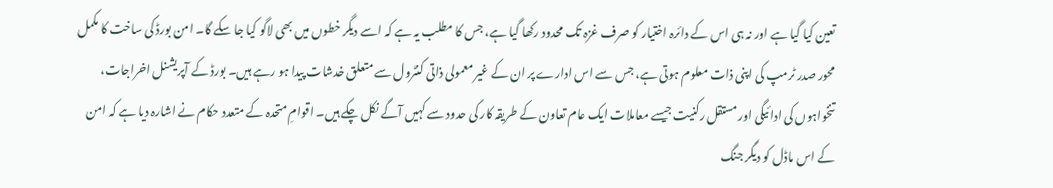تعین کیا گیا ہے اور نہ ہی اس کے دائرہ اختیار کو صرف غزہ تک محدود رکھا گیا ہے، جس کا مطلب یہ ہے کہ اسے دیگر خطوں میں بھی لاگو کیا جا سکے گا۔ امن بورڈ کی ساخت کا مکمل محور صدر ٹرمپ کی اپنی ذات معلوم ہوتی ہے، جس سے اس ادارے پر ان کے غیر معمولی ذاتی کنٹرول سے متعلق خدشات پیدا ہو رہے ہیں۔ بورڈ کے آپریشنل اخراجات، تنخواہوں کی ادائیگی اور مستقل رکنیت جیسے معاملات ایک عام تعاون کے طریقہ کار کی حدود سے کہیں آگے نکل چکے ہیں۔ اقوامِ متحدہ کے متعدد حکام نے اشارہ دیا ہے کہ امن کے اس ماڈل کو دیگر جنگ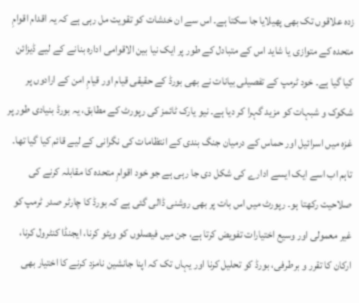زدہ علاقوں تک بھی پھیلایا جا سکتا ہے۔ اس سے ان خدشات کو تقویت مل رہی ہے کہ یہ اقدام اقوامِ متحدہ کے متوازی یا شاید اس کے متبادل کے طور پر ایک نیا بین الاقوامی ادارہ بنانے کے لیے ڈیزائن کیا گیا ہے۔ خود ٹرمپ کے تفصیلی بیانات نے بھی بورڈ کے حقیقی قیام اور قیامِ امن کے ارادوں پر شکوک و شبہات کو مزید گہرا کر دیا ہے۔ نیو یارک ٹائمز کی رپورٹ کے مطابق، یہ بورڈ بنیادی طور پر غزہ میں اسرائیل اور حماس کے درمیان جنگ بندی کے انتظامات کی نگرانی کے لیے قائم کیا گیا تھا۔ تاہم اب اسے ایک ایسے ادارے کی شکل دی جا رہی ہے جو خود اقوامِ متحدہ کا مقابلہ کرنے کی صلاحیت رکھتا ہو۔ رپورٹ میں اس بات پر بھی روشنی ڈالی گئی ہے کہ بورڈ کا چارٹر صدر ٹرمپ کو غیر معمولی اور وسیع اختیارات تفویض کرتا ہے، جن میں فیصلوں کو ویٹو کرنا، ایجنڈا کنٹرول کرنا، ارکان کا تقرر و برطرفی، بورڈ کو تحلیل کرنا اور یہاں تک کہ اپنا جانشین نامزد کرنے کا اختیار بھی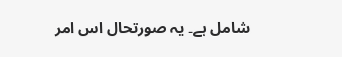شامل ہے۔ یہ صورتحال اس امر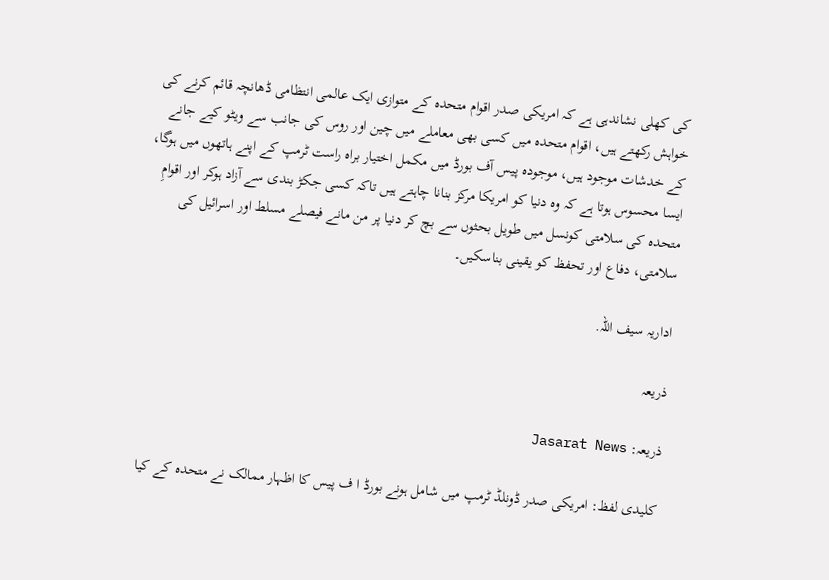کی کھلی نشاندہی ہے کہ امریکی صدر اقوام متحدہ کے متوازی ایک عالمی انتظامی ڈھانچہ قائم کرنے کی خواہش رکھتے ہیں، اقوام متحدہ میں کسی بھی معاملے میں چین اور روس کی جانب سے ویٹو کیے جانے کے خدشات موجود ہیں، موجودہ پیس آف بورڈ میں مکمل اختیار براہ راست ٹرمپ کے اپنے ہاتھوں میں ہوگا، ایسا محسوس ہوتا ہے کہ وہ دنیا کو امریکا مرکز بنانا چاہتے ہیں تاکہ کسی جکڑ بندی سے آزاد ہوکر اور اقوامِ متحدہ کی سلامتی کونسل میں طویل بحثوں سے بچ کر دنیا پر من مانے فیصلے مسلط اور اسرائیل کی سلامتی، دفاع اور تحفظ کو یقینی بناسکیں۔

اداریہ سیف اللہ.

ذریعہ

ذریعہ: Jasarat News

کلیدی لفظ: امریکی صدر ڈونلڈ ٹرمپ میں شامل ہونے بورڈ ا ف پیس کا اظہار ممالک نے متحدہ کے کیا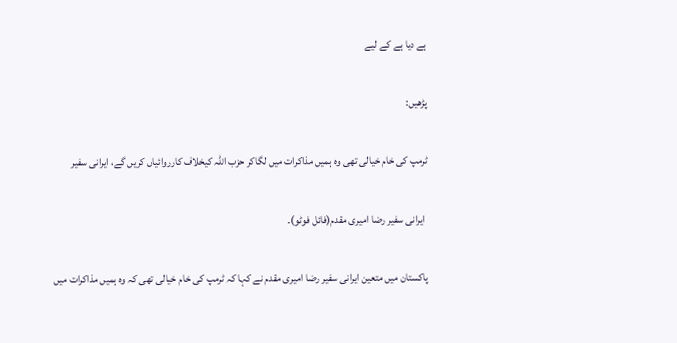ہے دیا ہے کے لیے

پڑھیں:

ٹرمپ کی خام خیالی تھی وہ ہمیں مذاکرات میں لگاکر حزب اللہ کیخلاف کارروائیاں کریں گے، ایرانی سفیر

 ایرانی سفیر رضا امیری مقدم(فائل فوٹو)۔

پاکستان میں متعین ایرانی سفیر رضا امیری مقدم نے کہا کہ ٹرمپ کی خام خیالی تھی کہ وہ ہمیں مذاکرات میں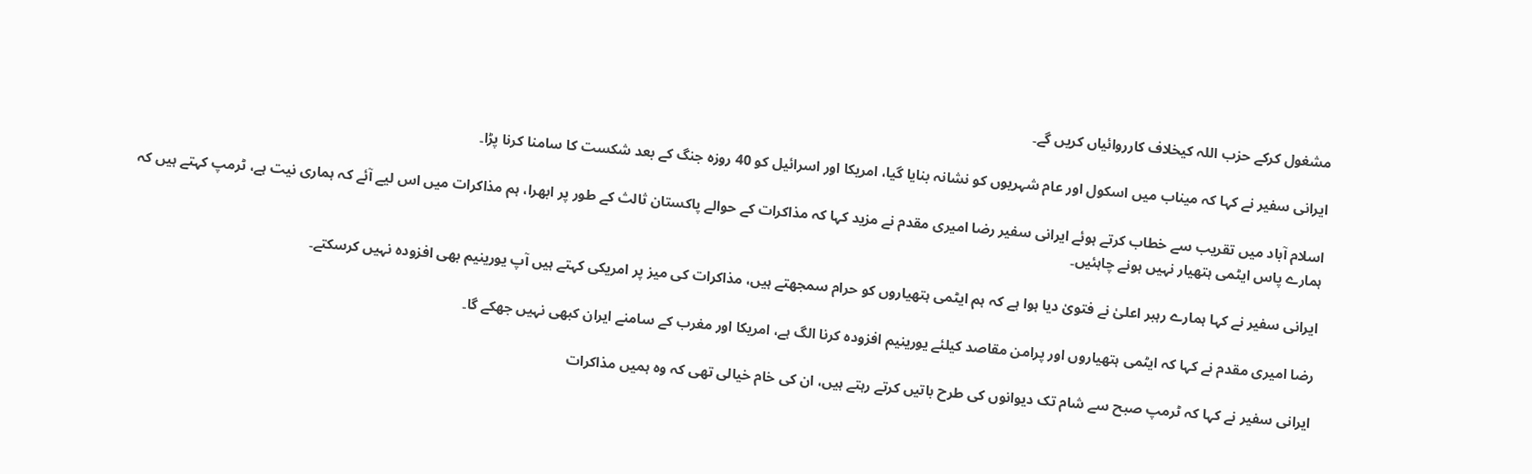مشغول کرکے حزب اللہ کیخلاف کارروائیاں کریں گے۔

ایرانی سفیر نے کہا کہ میناب میں اسکول اور عام شہریوں کو نشانہ بنایا گیا، امریکا اور اسرائیل کو 40 روزہ جنگ کے بعد شکست کا سامنا کرنا پڑا۔

اسلام آباد میں تقریب سے خطاب کرتے ہوئے ایرانی سفیر رضا امیری مقدم نے مزید کہا کہ مذاکرات کے حوالے پاکستان ثالث کے طور پر ابھرا، ہم مذاکرات میں اس لیے آئے کہ ہماری نیت ہے، ٹرمپ کہتے ہیں کہ ہمارے پاس ایٹمی ہتھیار نہیں ہونے چاہئیں۔

ایرانی سفیر نے کہا ہمارے رہبر اعلیٰ نے فتویٰ دیا ہوا ہے کہ ہم ایٹمی ہتھیاروں کو حرام سمجھتے ہیں، مذاکرات کی میز پر امریکی کہتے ہیں آپ یورینیم بھی افزودہ نہیں کرسکتے۔

رضا امیری مقدم نے کہا کہ ایٹمی ہتھیاروں اور پرامن مقاصد کیلئے یورینیم افزودہ کرنا الگ ہے، امریکا اور مغرب کے سامنے ایران کبھی نہیں جھکے گا۔

ایرانی سفیر نے کہا کہ ٹرمپ صبح سے شام تک دیوانوں کی طرح باتیں کرتے رہتے ہیں، ان کی خام خیالی تھی کہ وہ ہمیں مذاکرات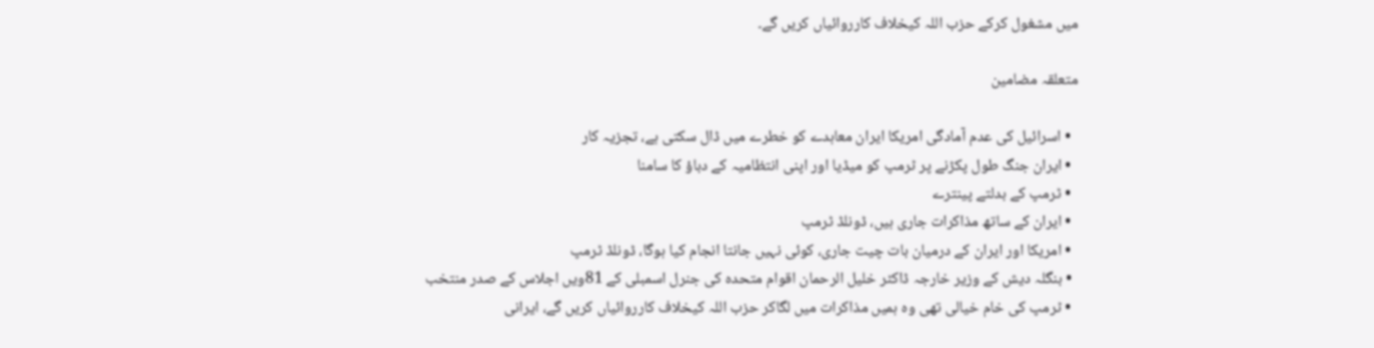میں مشغول کرکے حزب اللہ کیخلاف کارروائیاں کریں گے۔

متعلقہ مضامین

  • اسرائیل کی عدم آمادگی امریکا ایران معاہدے کو خطرے میں ڈال سکتی ہے، تجزیہ کار
  • ایران جنگ طول پکڑنے پر ٹرمپ کو میڈیا اور اپنی انتظامیہ کے دباؤ کا سامنا
  • ٹرمپ کے بدلتے پینترے
  • ایران کے ساتھ مذاکرات جاری ہیں، ڈونلڈ ٹرمپ
  • امریکا اور ایران کے درمیان بات چیت جاری، کوئی نہیں جانتا انجام کیا ہوگا، ڈونلڈ ٹرمپ
  • بنگلہ دیش کے وزیر خارجہ ڈاکٹر خلیل الرحمان اقوام متحدہ کی جنرل اسمبلی کے 81ویں اجلاس کے صدر منتخب
  • ٹرمپ کی خام خیالی تھی وہ ہمیں مذاکرات میں لگاکر حزب اللہ کیخلاف کارروائیاں کریں گے، ایرانی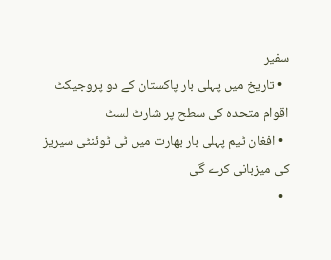سفیر
  • تاریخ میں پہلی بار پاکستان کے دو پروجیکٹ اقوام متحدہ کی سطح پر شارٹ لسٹ
  • افغان ٹیم پہلی بار بھارت میں ٹی ٹوئنٹی سیریز کی میزبانی کرے گی
  •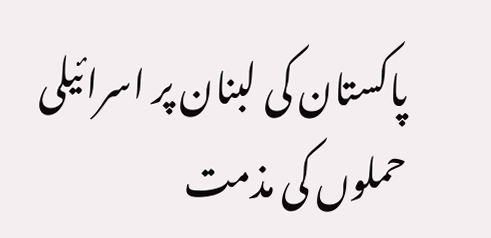پاکستان کی لبنان پر اسرائیلی حملوں کی مذمت